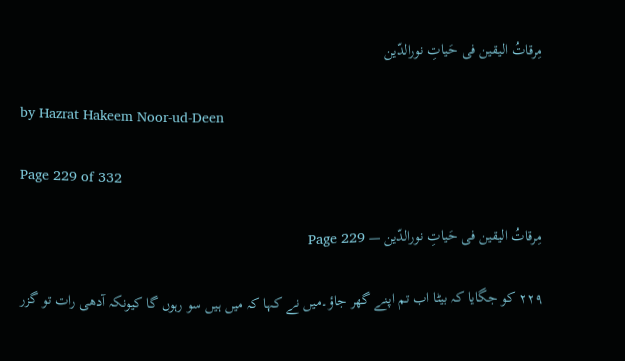مِرقاتُ الیقین فی حَیاتِ نورالدّین

by Hazrat Hakeem Noor-ud-Deen

Page 229 of 332

مِرقاتُ الیقین فی حَیاتِ نورالدّین — Page 229

۲۲۹ کو جگایا کہ بیٹا اب تم اپنے گھر جاؤ۔میں نے کہا کہ میں ہیں سو رہوں گا کیونکہ آدھی رات تو گزر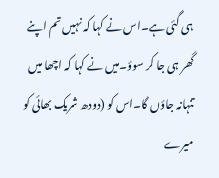ہی گئی ہے۔اس نے کہا کہ نہیں تم اپنے گھر ہی جا کر سوؤ۔میں نے کہا کہ اچھا میں تنہانہ جاؤں گا۔اس کو (دودھ شریک بھائی کو میرے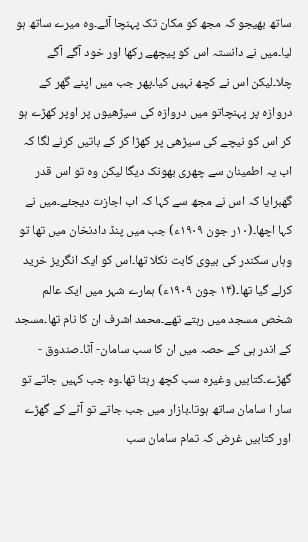ساتھ بھیجو کہ مجھ کو مکان تک پہنچا آئے۔وہ میرے ساتھ ہو لیا۔میں نے دانستہ اس کو پیچھے رکھا اور خود آگے آگے چلا۔لیکن اس نے کچھ نہیں کیا۔پھر جب میں اپنے گھر کے دروازہ پر پہنچاتو میں دروازہ کی سیڑھیوں پر اوپر کھڑے ہو کر اس کو نیچے کی سیڑھی پر کھڑا کر کے باتیں کرنے لگا کہ اب یہ اطمینان سے چھری بھونک دیگا لیکن وہ تو اس قدر گھبرایا کہ اس نے مجھ سے کہا کہ اب اجازت دیجئے۔میں نے کہا اچھا۔(۱۰ر جون ۱۹۰۹ء) جب میں پنڈ دادنخان میں تھا تو وہاں سکندر کی بیوی کابت نکلا تھا۔اس کو ایک انگریز خرید کرلے گیا تھا۔(۱۴ جون ۱۹۰۹ء) ہمارے شہر میں ایک عالم شخص مسجد میں رہتے تھے۔محمد اشرف ان کا نام تھا۔مسجد کے اندر ہی کے حصہ میں ان کا سب سامان- آٹا۔صندوق - گھڑے۔کتابیں وغیرہ سب کچھ رہتا تھا۔وہ جب کہیں جاتے تو سار ا سامان ساتھ ہوتا۔بازار میں جب جاتے تو آٹے کے گھڑے اور کتابیں غرض کہ تمام سامان سب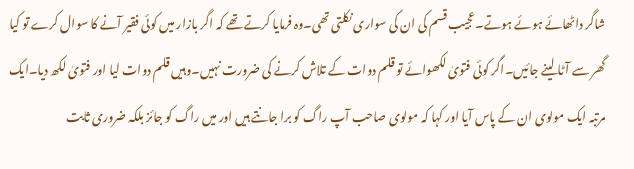شاگر داٹھائے ہوئے ہوتے۔عجیب قسم کی ان کی سواری نکلتی تھی۔وہ فرمایا کرتے تھے کہ اگر بازار میں کوئی فقیر آنے کا سوال کرے تو کیا گھر سے آٹا لینے جائیں۔اگر کوئی فتویٰ لکھوائے تو قلم دوات کے تلاش کرنے کی ضرورت نہیں۔وہیں قلم دوات لیا اور فتویٰ لکھ دیا۔ایک مرتبہ ایک مولوی ان کے پاس آیا اور کہا کہ مولوی صاحب آپ راگ کو برا جانتے ہیں اور میں راگ کو جائز بلکہ ضروری ثابت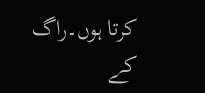کرتا ہوں۔راگ کے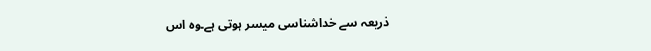ذریعہ سے خداشناسی میسر ہوتی ہے۔وہ اس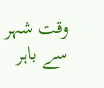وقت شہر سے باہر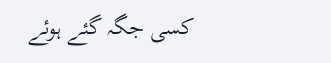کسی جگہ گئے ہوئے